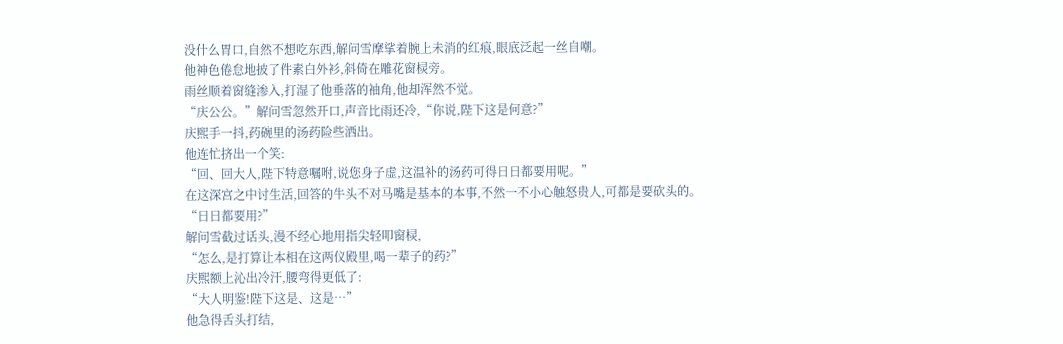没什么胃口,自然不想吃东西,解问雪摩挲着腕上未消的红痕,眼底泛起一丝自嘲。
他神色倦怠地披了件素白外衫,斜倚在雕花窗棂旁。
雨丝顺着窗缝渗入,打湿了他垂落的袖角,他却浑然不觉。
“庆公公。”解问雪忽然开口,声音比雨还冷,“你说,陛下这是何意?”
庆熙手一抖,药碗里的汤药险些洒出。
他连忙挤出一个笑:
“回、回大人,陛下特意嘱咐,说您身子虚,这温补的汤药可得日日都要用呢。”
在这深宫之中讨生活,回答的牛头不对马嘴是基本的本事,不然一不小心触怒贵人,可都是要砍头的。
“日日都要用?”
解问雪截过话头,漫不经心地用指尖轻叩窗棂,
“怎么,是打算让本相在这两仪殿里,喝一辈子的药?”
庆熙额上沁出冷汗,腰弯得更低了:
“大人明鉴!陛下这是、这是…”
他急得舌头打结,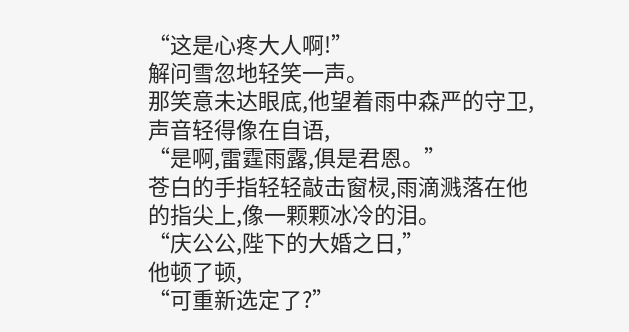“这是心疼大人啊!”
解问雪忽地轻笑一声。
那笑意未达眼底,他望着雨中森严的守卫,声音轻得像在自语,
“是啊,雷霆雨露,俱是君恩。”
苍白的手指轻轻敲击窗棂,雨滴溅落在他的指尖上,像一颗颗冰冷的泪。
“庆公公,陛下的大婚之日,”
他顿了顿,
“可重新选定了?”